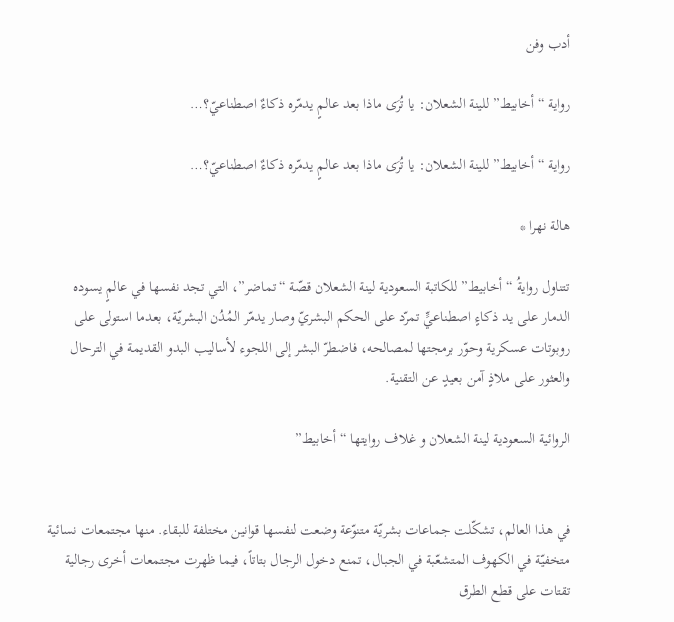أدب وفن

رواية “أخابيط” للينة الشعلان: يا تُرَى ماذا بعد عالمٍ يدمّره ذكاءٌ اصطناعيّ؟…

رواية “أخابيط” للينة الشعلان: يا تُرَى ماذا بعد عالمٍ يدمّره ذكاءٌ اصطناعيّ؟…

هالة نهرا *

تتناول روايةُ “أخابيط” للكاتبة السعودية لينة الشعلان قصّة “تماضر”، التي تجد نفسها في عالمٍ يسوده الدمار على يد ذكاءٍ اصطناعيٍّ تمرّد على الحكم البشريّ وصار يدمّر المُدُن البشريّة، بعدما استولى على روبوتات عسكرية وحوّر برمجتها لمصالحه، فاضطرّ البشر إلى اللجوء لأساليب البدو القديمة في الترحال والعثور على ملاذٍ آمن بعيدٍ عن التقنية.

الروائية السعودية لينة الشعلان و غلاف روايتها “أخابيط”


في هذا العالم، تشكّلت جماعات بشريّة متنوّعة وضعت لنفسها قوانين مختلفة للبقاء. منها مجتمعات نسائية متخفيّة في الكهوف المتشعّبة في الجبال، تمنع دخول الرجال بتاتاً، فيما ظهرت مجتمعات أخرى رجالية تقتات على قطع الطرق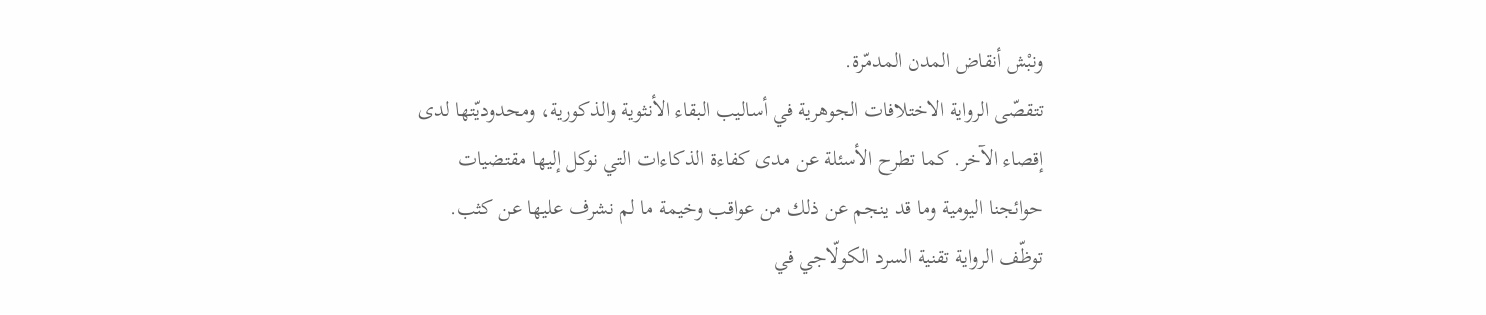ونبْش أنقاض المدن المدمّرة.
تتقصّى الرواية الاختلافات الجوهرية في أساليب البقاء الأنثوية والذكورية، ومحدوديّتها لدى إقصاء الآخر. كما تطرح الأسئلة عن مدى كفاءة الذكاءات التي نوكل إليها مقتضيات حوائجنا اليومية وما قد ينجم عن ذلك من عواقب وخيمة ما لم نشرف عليها عن كثب.
توظّف الرواية تقنية السرد الكولّاجي في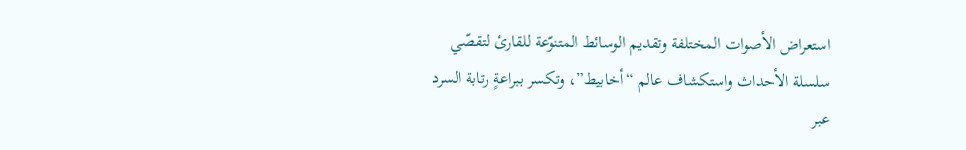استعراض الأصوات المختلفة وتقديم الوسائط المتنوّعة للقارئ لتقصّي سلسلة الأحداث واستكشاف عالم “أخابيط”، وتكسر ببراعةٍ رتابة السرد عبر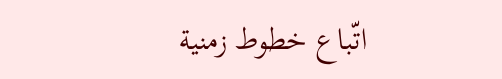اتّباع خطوط زمنية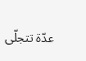عدّة تتجلّى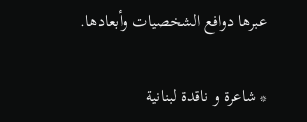عبرها دوافع الشخصيات وأبعادها.

* شاعرة و ناقدة لبنانية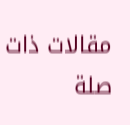مقالات ذات صلة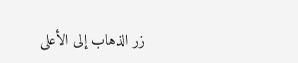زر الذهاب إلى الأعلى